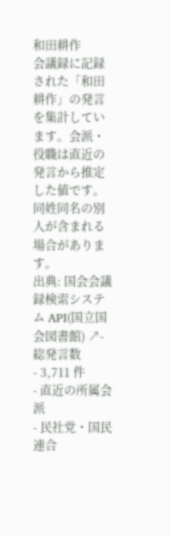和田耕作
会議録に記録された「和田耕作」の発言を集計しています。会派・役職は直近の発言から推定した値です。同姓同名の別人が含まれる場合があります。
出典: 国会会議録検索システム API(国立国会図書館) ↗- 総発言数
- 3,711 件
- 直近の所属会派
- 民社党・国民連合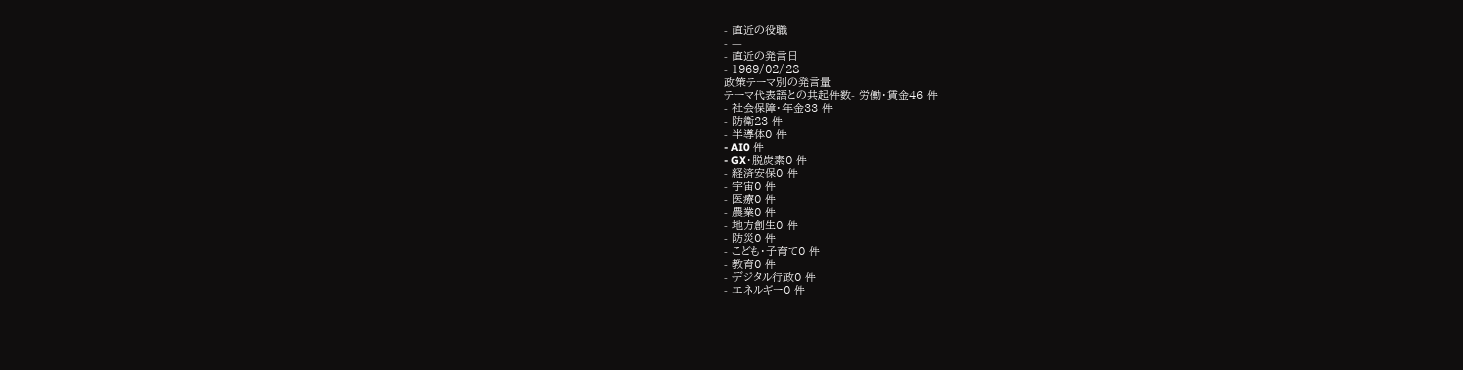- 直近の役職
- —
- 直近の発言日
- 1969/02/28
政策テーマ別の発言量
テーマ代表語との共起件数- 労働・賃金46 件
- 社会保障・年金33 件
- 防衛23 件
- 半導体0 件
- AI0 件
- GX・脱炭素0 件
- 経済安保0 件
- 宇宙0 件
- 医療0 件
- 農業0 件
- 地方創生0 件
- 防災0 件
- こども・子育て0 件
- 教育0 件
- デジタル行政0 件
- エネルギー0 件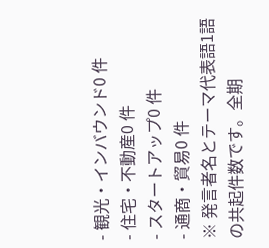- 観光・インバウンド0 件
- 住宅・不動産0 件
- スタートアップ0 件
- 通商・貿易0 件
※ 発言者名とテーマ代表語1語の共起件数です。全期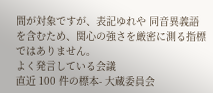間が対象ですが、表記ゆれや 同音異義語を含むため、関心の強さを厳密に測る指標ではありません。
よく発言している会議
直近 100 件の標本- 大蔵委員会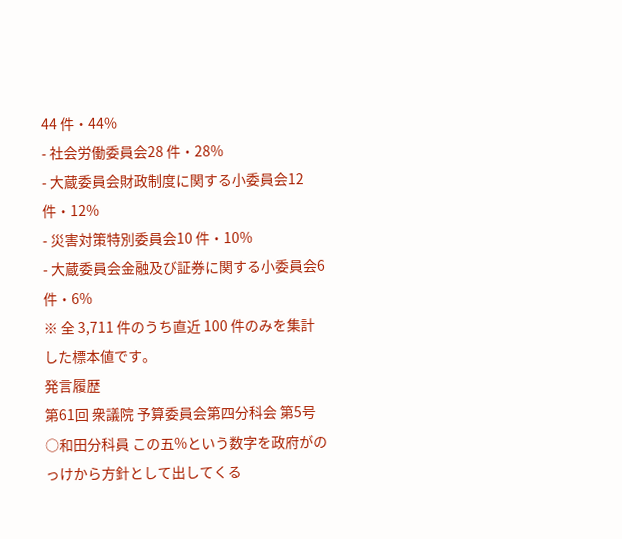44 件・44%
- 社会労働委員会28 件・28%
- 大蔵委員会財政制度に関する小委員会12 件・12%
- 災害対策特別委員会10 件・10%
- 大蔵委員会金融及び証券に関する小委員会6 件・6%
※ 全 3,711 件のうち直近 100 件のみを集計した標本値です。
発言履歴
第61回 衆議院 予算委員会第四分科会 第5号
○和田分科員 この五%という数字を政府がのっけから方針として出してくる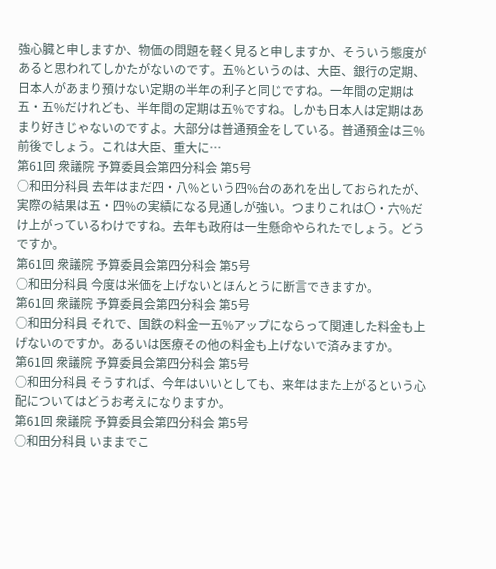強心臓と申しますか、物価の問題を軽く見ると申しますか、そういう態度があると思われてしかたがないのです。五%というのは、大臣、銀行の定期、日本人があまり預けない定期の半年の利子と同じですね。一年間の定期は五・五%だけれども、半年間の定期は五%ですね。しかも日本人は定期はあまり好きじゃないのですよ。大部分は普通預金をしている。普通預金は三%前後でしょう。これは大臣、重大に…
第61回 衆議院 予算委員会第四分科会 第5号
○和田分科員 去年はまだ四・八%という四%台のあれを出しておられたが、実際の結果は五・四%の実績になる見通しが強い。つまりこれは〇・六%だけ上がっているわけですね。去年も政府は一生懸命やられたでしょう。どうですか。
第61回 衆議院 予算委員会第四分科会 第5号
○和田分科員 今度は米価を上げないとほんとうに断言できますか。
第61回 衆議院 予算委員会第四分科会 第5号
○和田分科員 それで、国鉄の料金一五%アップにならって関連した料金も上げないのですか。あるいは医療その他の料金も上げないで済みますか。
第61回 衆議院 予算委員会第四分科会 第5号
○和田分科員 そうすれば、今年はいいとしても、来年はまた上がるという心配についてはどうお考えになりますか。
第61回 衆議院 予算委員会第四分科会 第5号
○和田分科員 いままでこ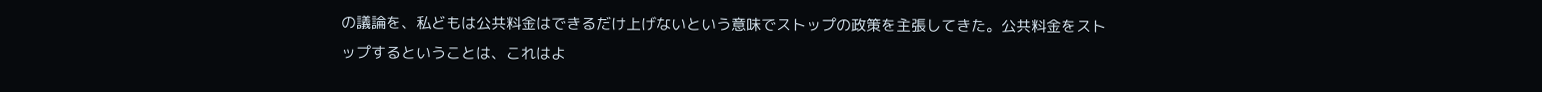の議論を、私どもは公共料金はできるだけ上げないという意味でストップの政策を主張してきた。公共料金をストップするということは、これはよ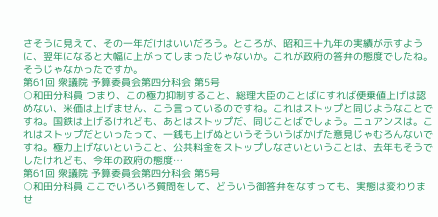さそうに見えて、その一年だけはいいだろう。ところが、昭和三十九年の実績が示すように、翌年になると大幅に上がってしまったじゃないか。これが政府の答弁の態度でしたね。そうじゃなかったですか。
第61回 衆議院 予算委員会第四分科会 第5号
○和田分科員 つまり、この極力抑制すること、総理大臣のことばにすれば便乗値上げは認めない、米価は上げません、こう言っているのですね。これはストップと同じようなことですね。国鉄は上げるけれども、あとはストップだ、同じことばでしょう。ニュアンスは。これはストップだといったって、一銭も上げぬというそういうばかげた意見じゃむろんないですね。極力上げないということ、公共料金をストップしなさいということは、去年もそうでしたけれども、今年の政府の態度…
第61回 衆議院 予算委員会第四分科会 第5号
○和田分科員 ここでいろいろ質問をして、どういう御答弁をなすっても、実態は変わりませ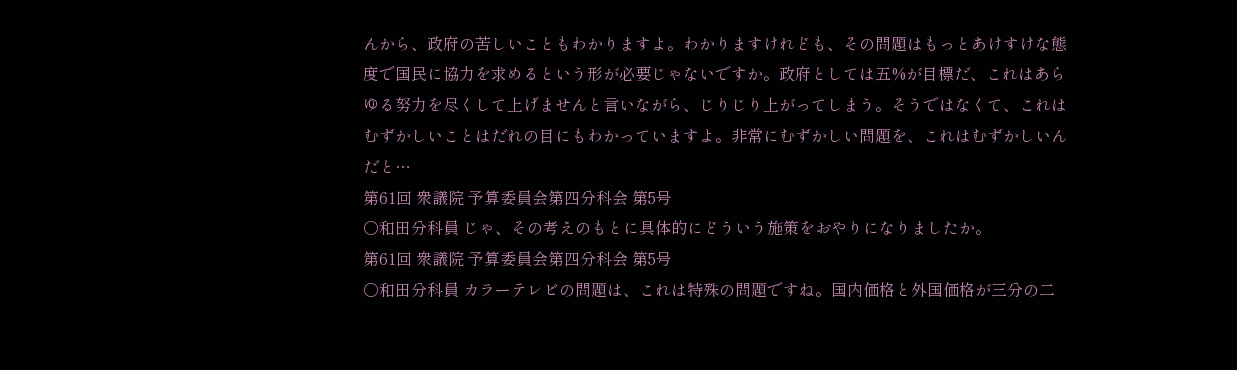んから、政府の苦しいこともわかりますよ。わかりますけれども、その問題はもっとあけすけな態度で国民に協力を求めるという形が必要じゃないですか。政府としては五%が目標だ、これはあらゆる努力を尽くして上げませんと言いながら、じりじり上がってしまう。そうではなくて、これはむずかしいことはだれの目にもわかっていますよ。非常にむずかしい問題を、これはむずかしいんだと…
第61回 衆議院 予算委員会第四分科会 第5号
○和田分科員 じゃ、その考えのもとに具体的にどういう施策をおやりになりましたか。
第61回 衆議院 予算委員会第四分科会 第5号
○和田分科員 カラーテレビの問題は、これは特殊の問題ですね。国内価格と外国価格が三分の二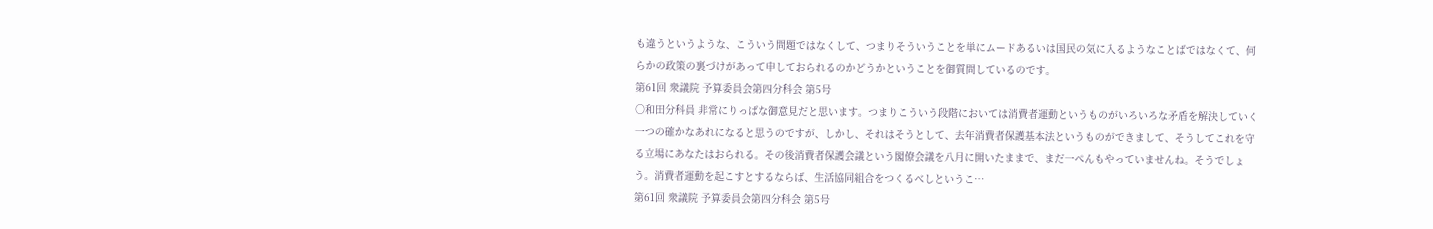も違うというような、こういう問題ではなくして、つまりそういうことを単にムードあるいは国民の気に入るようなことばではなくて、何らかの政策の裏づけがあって申しておられるのかどうかということを御質問しているのです。
第61回 衆議院 予算委員会第四分科会 第5号
○和田分科員 非常にりっぱな御意見だと思います。つまりこういう段階においては消費者運動というものがいろいろな矛盾を解決していく一つの確かなあれになると思うのですが、しかし、それはそうとして、去年消費者保護基本法というものができまして、そうしてこれを守る立場にあなたはおられる。その後消費者保護会議という閣僚会議を八月に開いたままで、まだ一ぺんもやっていませんね。そうでしょう。消費者運動を起こすとするならば、生活協同組合をつくるべしというこ…
第61回 衆議院 予算委員会第四分科会 第5号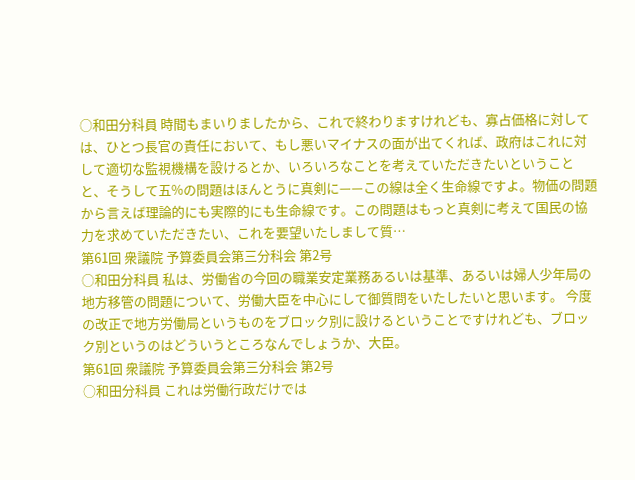○和田分科員 時間もまいりましたから、これで終わりますけれども、寡占価格に対しては、ひとつ長官の責任において、もし悪いマイナスの面が出てくれば、政府はこれに対して適切な監視機構を設けるとか、いろいろなことを考えていただきたいということと、そうして五%の問題はほんとうに真剣に——この線は全く生命線ですよ。物価の問題から言えば理論的にも実際的にも生命線です。この問題はもっと真剣に考えて国民の協力を求めていただきたい、これを要望いたしまして質…
第61回 衆議院 予算委員会第三分科会 第2号
○和田分科員 私は、労働省の今回の職業安定業務あるいは基準、あるいは婦人少年局の地方移管の問題について、労働大臣を中心にして御質問をいたしたいと思います。 今度の改正で地方労働局というものをブロック別に設けるということですけれども、ブロック別というのはどういうところなんでしょうか、大臣。
第61回 衆議院 予算委員会第三分科会 第2号
○和田分科員 これは労働行政だけでは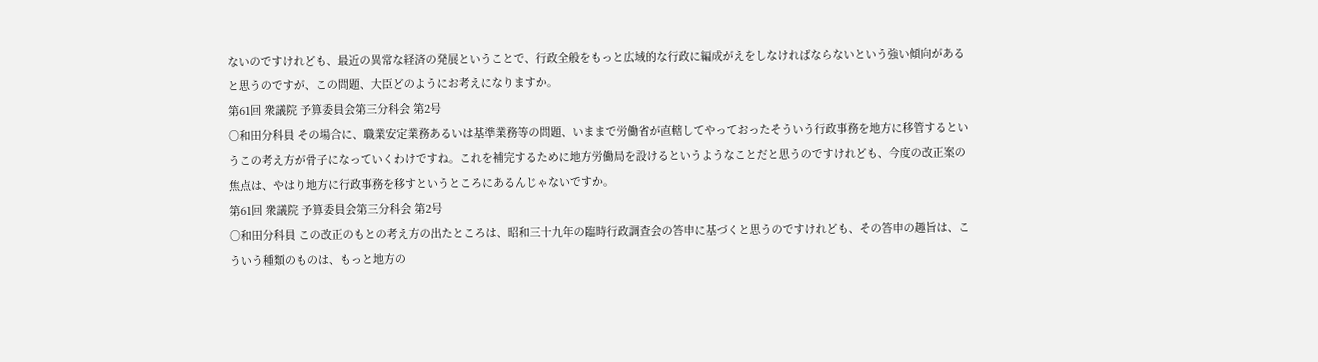ないのですけれども、最近の異常な経済の発展ということで、行政全般をもっと広域的な行政に編成がえをしなければならないという強い傾向があると思うのですが、この問題、大臣どのようにお考えになりますか。
第61回 衆議院 予算委員会第三分科会 第2号
○和田分科員 その場合に、職業安定業務あるいは基準業務等の問題、いままで労働省が直轄してやっておったそういう行政事務を地方に移管するというこの考え方が骨子になっていくわけですね。これを補完するために地方労働局を設けるというようなことだと思うのですけれども、今度の改正案の焦点は、やはり地方に行政事務を移すというところにあるんじゃないですか。
第61回 衆議院 予算委員会第三分科会 第2号
○和田分科員 この改正のもとの考え方の出たところは、昭和三十九年の臨時行政調査会の答申に基づくと思うのですけれども、その答申の趣旨は、こういう種類のものは、もっと地方の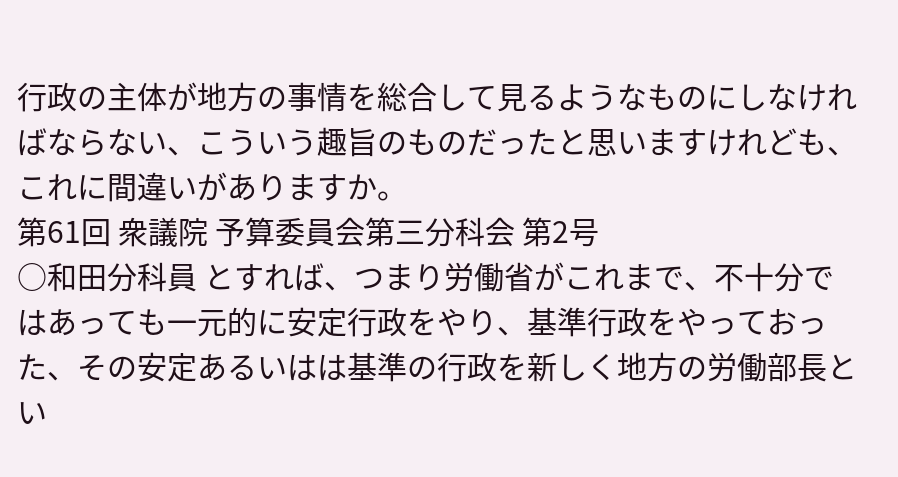行政の主体が地方の事情を総合して見るようなものにしなければならない、こういう趣旨のものだったと思いますけれども、これに間違いがありますか。
第61回 衆議院 予算委員会第三分科会 第2号
○和田分科員 とすれば、つまり労働省がこれまで、不十分ではあっても一元的に安定行政をやり、基準行政をやっておった、その安定あるいはは基準の行政を新しく地方の労働部長とい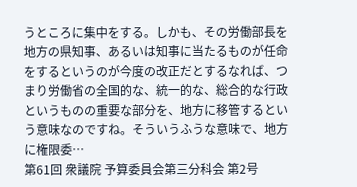うところに集中をする。しかも、その労働部長を地方の県知事、あるいは知事に当たるものが任命をするというのが今度の改正だとするなれば、つまり労働省の全国的な、統一的な、総合的な行政というものの重要な部分を、地方に移管するという意味なのですね。そういうふうな意味で、地方に権限委…
第61回 衆議院 予算委員会第三分科会 第2号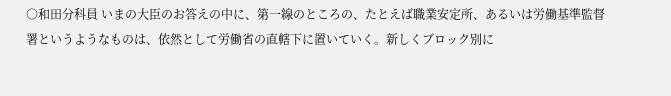○和田分科員 いまの大臣のお答えの中に、第一線のところの、たとえば職業安定所、あるいは労働基準監督署というようなものは、依然として労働省の直轄下に置いていく。新しくブロック別に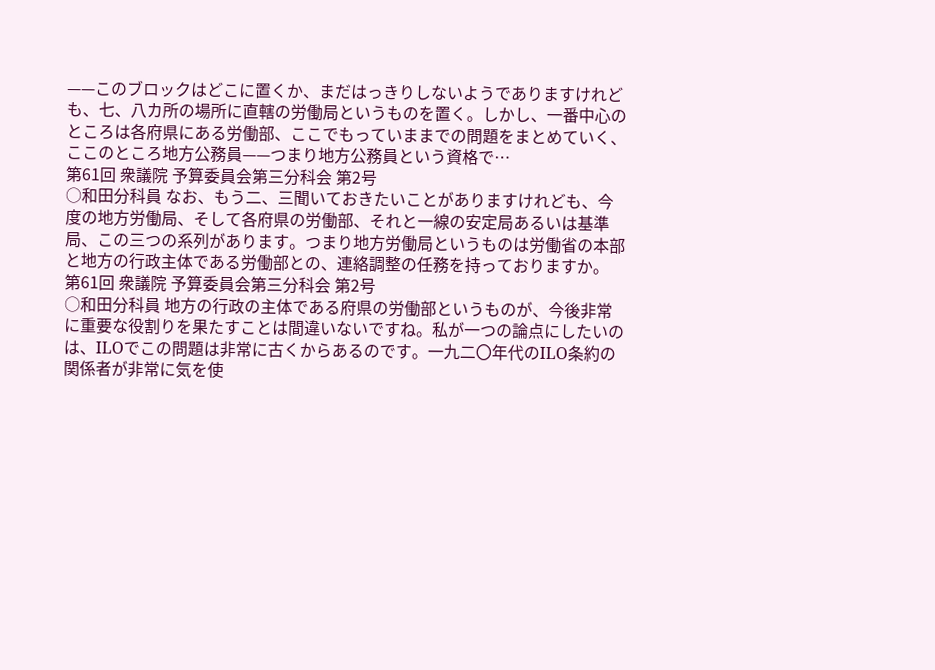——このブロックはどこに置くか、まだはっきりしないようでありますけれども、七、八カ所の場所に直轄の労働局というものを置く。しかし、一番中心のところは各府県にある労働部、ここでもっていままでの問題をまとめていく、ここのところ地方公務員——つまり地方公務員という資格で…
第61回 衆議院 予算委員会第三分科会 第2号
○和田分科員 なお、もう二、三聞いておきたいことがありますけれども、今度の地方労働局、そして各府県の労働部、それと一線の安定局あるいは基準局、この三つの系列があります。つまり地方労働局というものは労働省の本部と地方の行政主体である労働部との、連絡調整の任務を持っておりますか。
第61回 衆議院 予算委員会第三分科会 第2号
○和田分科員 地方の行政の主体である府県の労働部というものが、今後非常に重要な役割りを果たすことは間違いないですね。私が一つの論点にしたいのは、ILOでこの問題は非常に古くからあるのです。一九二〇年代のILO条約の関係者が非常に気を使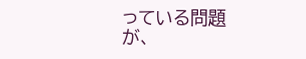っている問題が、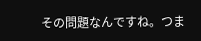その問題なんですね。つま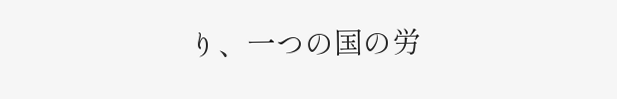り、一つの国の労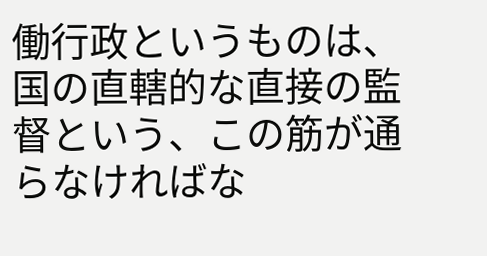働行政というものは、国の直轄的な直接の監督という、この筋が通らなければな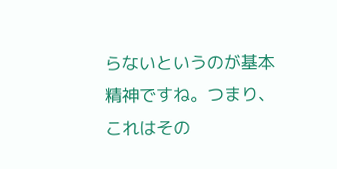らないというのが基本精神ですね。つまり、これはその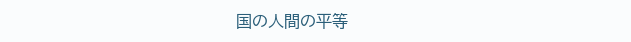国の人間の平等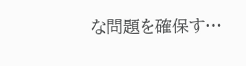な問題を確保す…